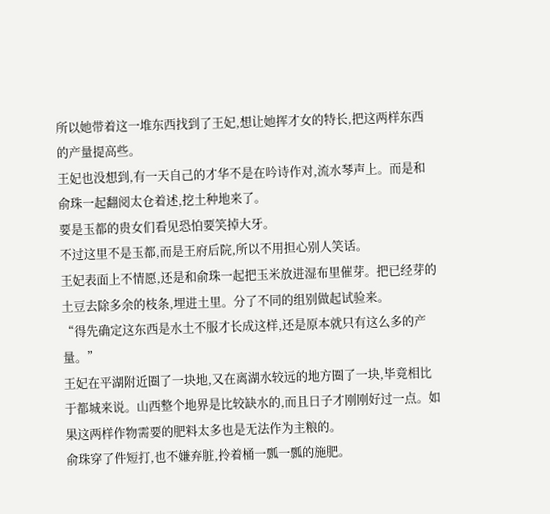所以她带着这一堆东西找到了王妃,想让她挥才女的特长,把这两样东西的产量提高些。
王妃也没想到,有一天自己的才华不是在吟诗作对,流水琴声上。而是和俞珠一起翻阅太仓着述,挖土种地来了。
要是玉都的贵女们看见恐怕要笑掉大牙。
不过这里不是玉都,而是王府后院,所以不用担心别人笑话。
王妃表面上不情愿,还是和俞珠一起把玉米放进湿布里催芽。把已经芽的土豆去除多余的枝条,埋进土里。分了不同的组别做起试验来。
“得先确定这东西是水土不服才长成这样,还是原本就只有这么多的产量。”
王妃在平湖附近圈了一块地,又在离湖水较远的地方圈了一块,毕竟相比于都城来说。山西整个地界是比较缺水的,而且日子才刚刚好过一点。如果这两样作物需要的肥料太多也是无法作为主粮的。
俞珠穿了件短打,也不嫌弃脏,拎着桶一瓢一瓢的施肥。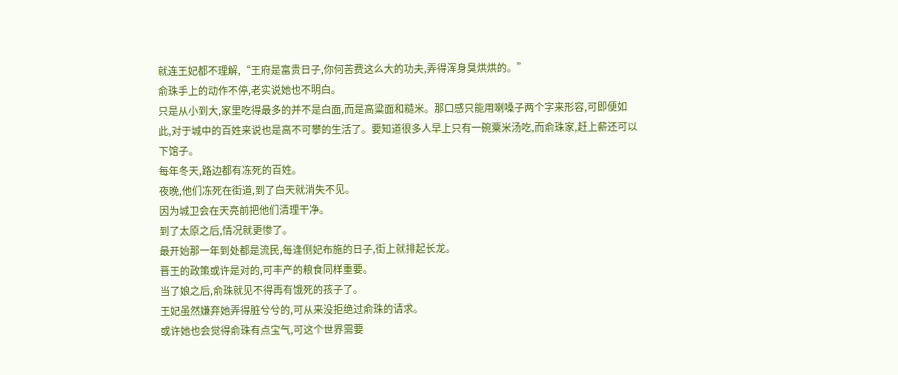就连王妃都不理解,“王府是富贵日子,你何苦费这么大的功夫,弄得浑身臭烘烘的。”
俞珠手上的动作不停,老实说她也不明白。
只是从小到大,家里吃得最多的并不是白面,而是高粱面和糙米。那口感只能用喇嗓子两个字来形容,可即便如此,对于城中的百姓来说也是高不可攀的生活了。要知道很多人早上只有一碗粟米汤吃,而俞珠家,赶上薪还可以下馆子。
每年冬天,路边都有冻死的百姓。
夜晚,他们冻死在街道,到了白天就消失不见。
因为城卫会在天亮前把他们清理干净。
到了太原之后,情况就更惨了。
最开始那一年到处都是流民,每逢侧妃布施的日子,街上就排起长龙。
晋王的政策或许是对的,可丰产的粮食同样重要。
当了娘之后,俞珠就见不得再有饿死的孩子了。
王妃虽然嫌弃她弄得脏兮兮的,可从来没拒绝过俞珠的请求。
或许她也会觉得俞珠有点宝气,可这个世界需要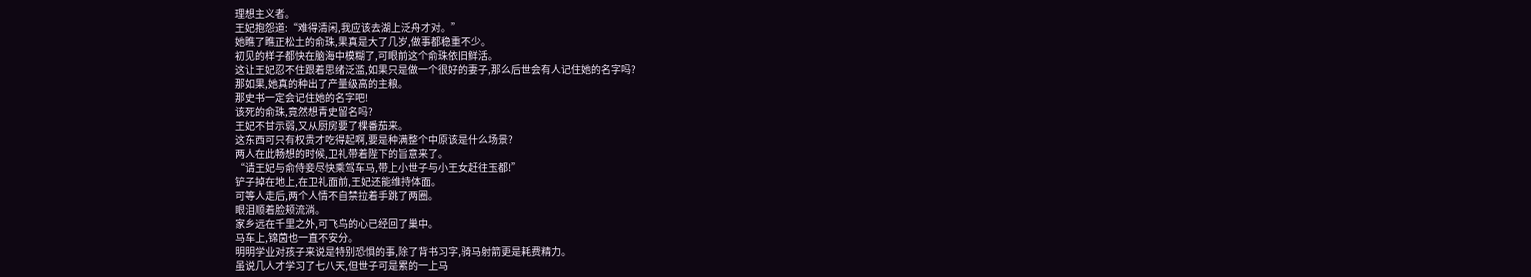理想主义者。
王妃抱怨道:“难得清闲,我应该去湖上泛舟才对。”
她瞧了瞧正松土的俞珠,果真是大了几岁,做事都稳重不少。
初见的样子都快在脑海中模糊了,可眼前这个俞珠依旧鲜活。
这让王妃忍不住跟着思绪泛滥,如果只是做一个很好的妻子,那么后世会有人记住她的名字吗?
那如果,她真的种出了产量级高的主粮。
那史书一定会记住她的名字吧!
该死的俞珠,竟然想青史留名吗?
王妃不甘示弱,又从厨房要了棵番茄来。
这东西可只有权贵才吃得起啊,要是种满整个中原该是什么场景?
两人在此畅想的时候,卫礼带着陛下的旨意来了。
“请王妃与俞侍妾尽快乘驾车马,带上小世子与小王女赶往玉都!”
铲子掉在地上,在卫礼面前,王妃还能维持体面。
可等人走后,两个人情不自禁拉着手跳了两圈。
眼泪顺着脸颊流淌。
家乡远在千里之外,可飞鸟的心已经回了巢中。
马车上,锦茵也一直不安分。
明明学业对孩子来说是特别恐惧的事,除了背书习字,骑马射箭更是耗费精力。
虽说几人才学习了七八天,但世子可是累的一上马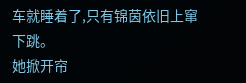车就睡着了,只有锦茵依旧上窜下跳。
她掀开帘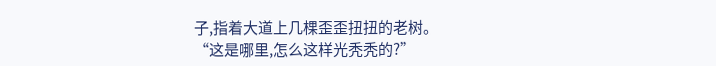子,指着大道上几棵歪歪扭扭的老树。
“这是哪里,怎么这样光秃秃的?”